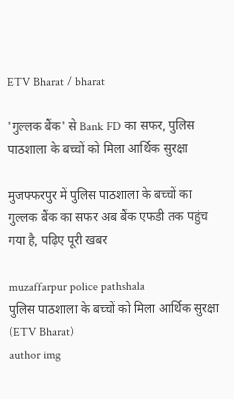ETV Bharat / bharat

'गुल्लक बैंक' से Bank FD का सफर, पुलिस पाठशाला के बच्चों को मिला आर्थिक सुरक्षा

मुजफ्फरपुर में पुलिस पाठशाला के बच्चों का गुल्लक बैंक का सफर अब बैंक एफडी तक पहुंच गया है, पढ़िए पूरी खबर

muzaffarpur police pathshala
पुलिस पाठशाला के बच्चों को मिला आर्थिक सुरक्षा (ETV Bharat)
author img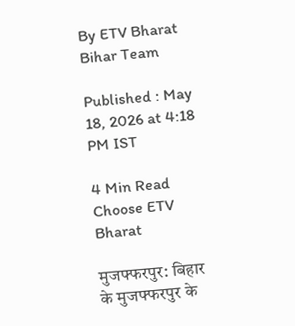By ETV Bharat Bihar Team

Published : May 18, 2026 at 4:18 PM IST

4 Min Read
Choose ETV Bharat

मुजफ्फरपुर: बिहार के मुजफ्फरपुर के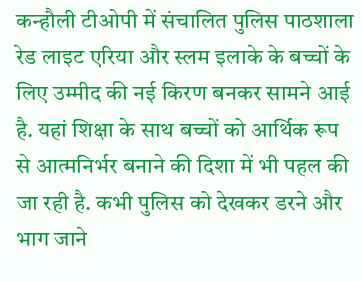कन्हौली टीओपी में संचालित पुलिस पाठशाला रेड लाइट एरिया और स्लम इलाके के बच्चों के लिए उम्मीद की नई किरण बनकर सामने आई है. यहां शिक्षा के साथ बच्चों को आर्थिक रूप से आत्मनिर्भर बनाने की दिशा में भी पहल की जा रही है. कभी पुलिस को देखकर डरने और भाग जाने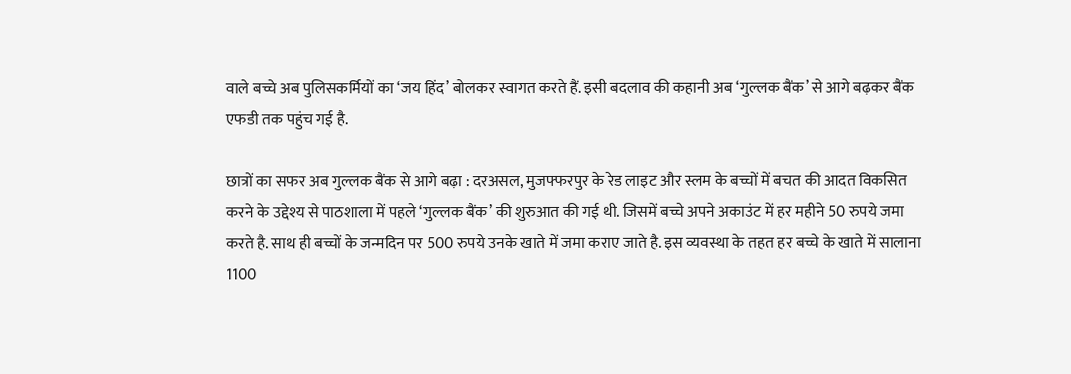वाले बच्चे अब पुलिसकर्मियों का ‘जय हिंद’ बोलकर स्वागत करते हैं. इसी बदलाव की कहानी अब ‘गुल्लक बैंक’ से आगे बढ़कर बैंक एफडी तक पहुंच गई है.

छात्रों का सफर अब गुल्लक बैंक से आगे बढ़ा : दरअसल, मुजफ्फरपुर के रेड लाइट और स्लम के बच्चों में बचत की आदत विकसित करने के उद्देश्य से पाठशाला में पहले ‘गुल्लक बैंक’ की शुरुआत की गई थी. जिसमें बच्चे अपने अकाउंट में हर महीने 50 रुपये जमा करते है. साथ ही बच्चों के जन्मदिन पर 500 रुपये उनके खाते में जमा कराए जाते है. इस व्यवस्था के तहत हर बच्चे के खाते में सालाना 1100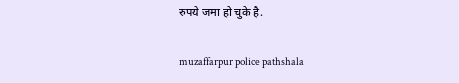रुपये जमा हो चुके है.

muzaffarpur police pathshala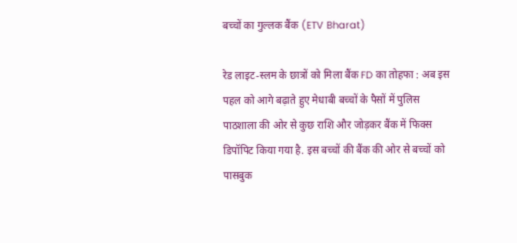बच्चों का गुल्लक बैंक (ETV Bharat)

रेड लाइट-स्लम के छात्रों को मिला बैंक FD का तोहफा : अब इस पहल को आगे बढ़ाते हुए मेधाबी बच्चों के पैसों में पुलिस पाठशाला की ओर से कुछ राशि और जोड़कर बैंक में फिक्स डिपॉपिट किया गया है. इस बच्चों की बैंक की ओर से बच्चों को पासबुक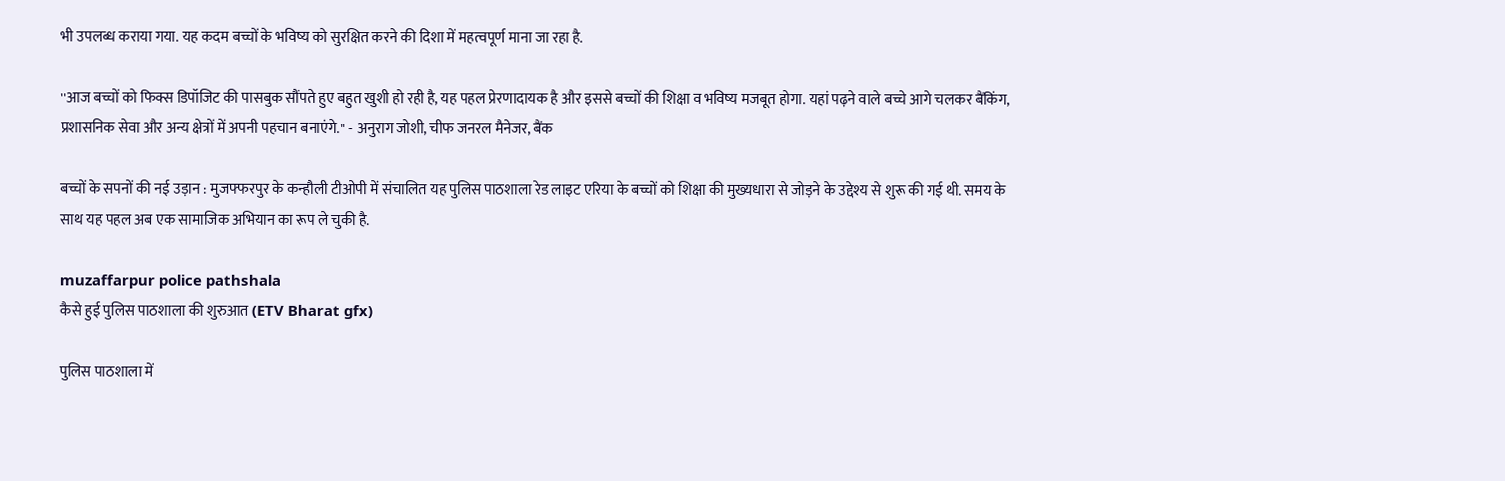भी उपलब्ध कराया गया. यह कदम बच्चों के भविष्य को सुरक्षित करने की दिशा में महत्वपूर्ण माना जा रहा है.

''आज बच्चों को फिक्स डिपॉजिट की पासबुक सौंपते हुए बहुत खुशी हो रही है, यह पहल प्रेरणादायक है और इससे बच्चों की शिक्षा व भविष्य मजबूत होगा. यहां पढ़ने वाले बच्चे आगे चलकर बैंकिंग, प्रशासनिक सेवा और अन्य क्षेत्रों में अपनी पहचान बनाएंगे.'' - अनुराग जोशी, चीफ जनरल मैनेजर, बैंक

बच्चों के सपनों की नई उड़ान : मुजफ्फरपुर के कन्हौली टीओपी में संचालित यह पुलिस पाठशाला रेड लाइट एरिया के बच्चों को शिक्षा की मुख्यधारा से जोड़ने के उद्देश्य से शुरू की गई थी. समय के साथ यह पहल अब एक सामाजिक अभियान का रूप ले चुकी है.

muzaffarpur police pathshala
कैसे हुई पुलिस पाठशाला की शुरुआत (ETV Bharat gfx)

पुलिस पाठशाला में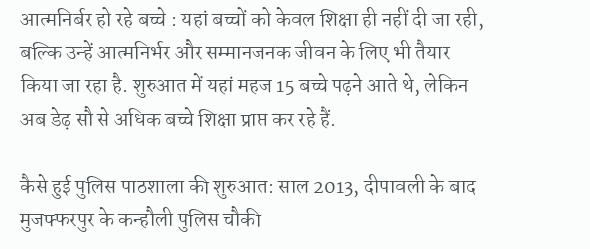आत्मनिर्बर हो रहे बच्चे : यहां बच्चों को केवल शिक्षा ही नहीं दी जा रही, बल्कि उन्हें आत्मनिर्भर और सम्मानजनक जीवन के लिए भी तैयार किया जा रहा है. शुरुआत में यहां महज 15 बच्चे पढ़ने आते थे, लेकिन अब डेढ़ सौ से अधिक बच्चे शिक्षा प्राप्त कर रहे हैं.

कैसे हुई पुलिस पाठशाला की शुरुआत: साल 2013, दीपावली के बाद मुजफ्फरपुर के कन्हौली पुलिस चौकी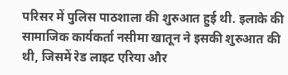परिसर में पुलिस पाठशाला की शुरुआत हुई थी. इलाके की सामाजिक कार्यकर्ता नसीमा खातून ने इसकी शुरुआत की थी, जिसमें रेड लाइट एरिया और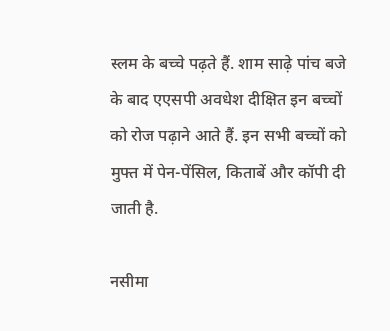स्लम के बच्चे पढ़ते हैं. शाम साढ़े पांच बजे के बाद एएसपी अवधेश दीक्षित इन बच्चों को रोज पढ़ाने आते हैं. इन सभी बच्चों को मुफ्त में पेन-पेंसिल, किताबें और कॉपी दी जाती है.

नसीमा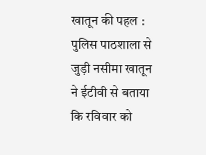खातून की पहल : पुलिस पाठशाला से जुड़ी नसीमा खातून ने ईटीवी से बताया कि रविवार को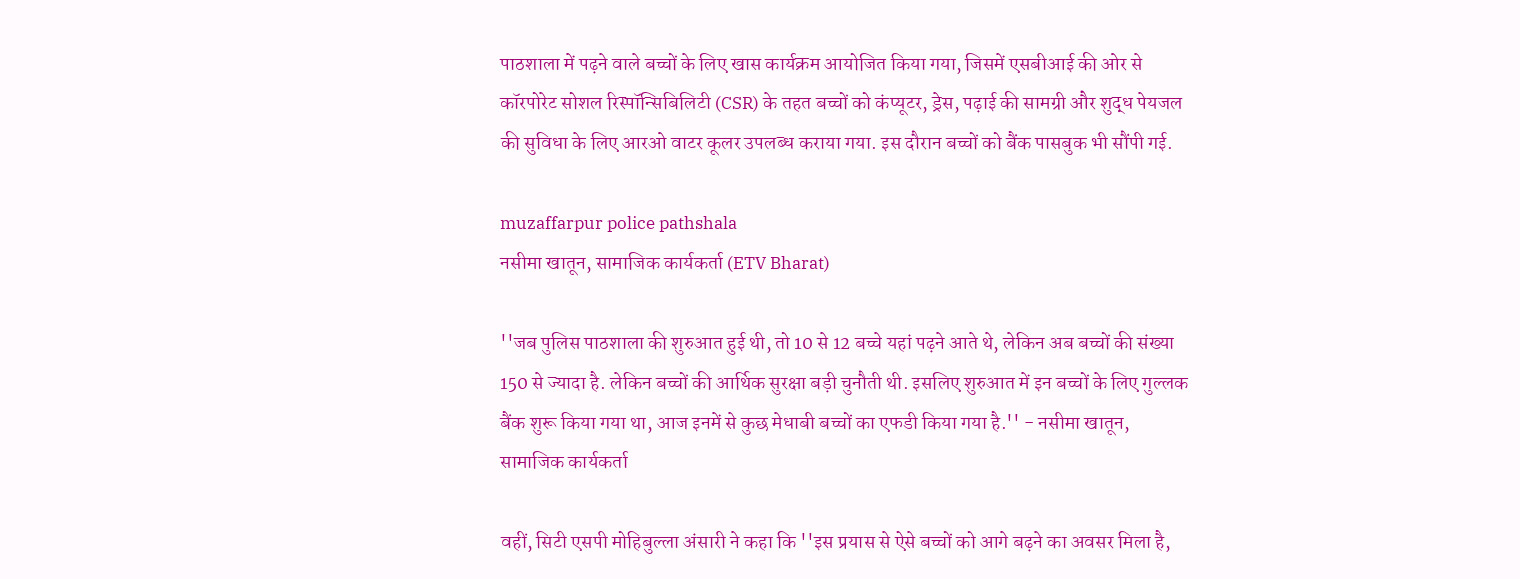पाठशाला में पढ़ने वाले बच्चों के लिए खास कार्यक्रम आयोजित किया गया, जिसमें एसबीआई की ओर से कॉरपोरेट सोशल रिस्पॉन्सिबिलिटी (CSR) के तहत बच्चों को कंप्यूटर, ड्रेस, पढ़ाई की सामग्री और शुद्ध पेयजल की सुविधा के लिए आरओ वाटर कूलर उपलब्ध कराया गया. इस दौरान बच्चों को बैंक पासबुक भी सौंपी गई.

muzaffarpur police pathshala
नसीमा खातून, सामाजिक कार्यकर्ता (ETV Bharat)

''जब पुलिस पाठशाला की शुरुआत हुई थी, तो 10 से 12 बच्चे यहां पढ़ने आते थे, लेकिन अब बच्चों की संख्या 150 से ज्यादा है. लेकिन बच्चों की आर्थिक सुरक्षा बड़ी चुनौती थी. इसलिए शुरुआत में इन बच्चों के लिए गुल्लक बैंक शुरू किया गया था, आज इनमें से कुछ मेधाबी बच्चों का एफडी किया गया है.'' - नसीमा खातून, सामाजिक कार्यकर्ता

वहीं, सिटी एसपी मोहिबुल्ला अंसारी ने कहा कि ''इस प्रयास से ऐसे बच्चों को आगे बढ़ने का अवसर मिला है,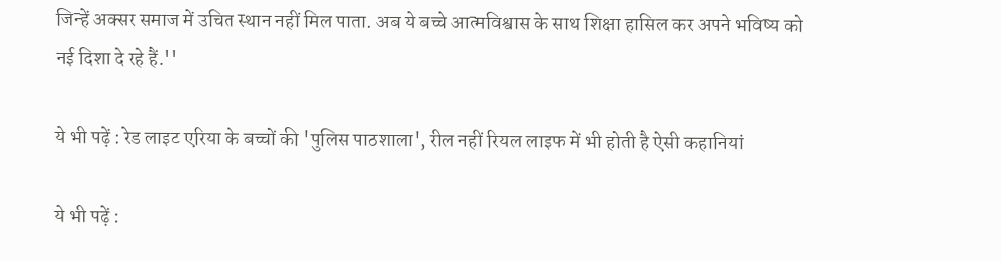जिन्हें अक्सर समाज में उचित स्थान नहीं मिल पाता. अब ये बच्चे आत्मविश्वास के साथ शिक्षा हासिल कर अपने भविष्य को नई दिशा दे रहे हैं.''

ये भी पढ़ें : रेड लाइट एरिया के बच्चों की 'पुलिस पाठशाला', रील नहीं रियल लाइफ में भी होती है ऐसी कहानियां

ये भी पढ़ें :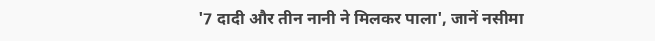'7 दादी और तीन नानी ने मिलकर पाला', जानें नसीमा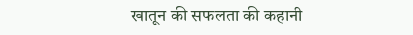खातून की सफलता की कहानी